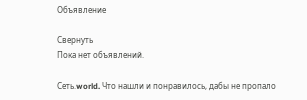Объявление

Свернуть
Пока нет объявлений.

Сеть.world. Что нашли и понравилось, дабы не пропало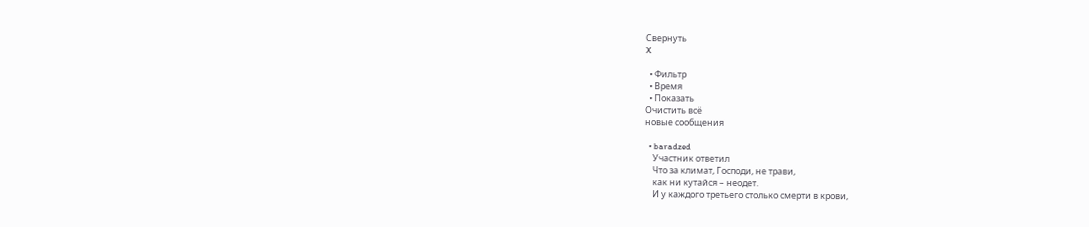Свернуть
X

  • Фильтр
  • Время
  • Показать
Очистить всё
новые сообщения

  • baradzed
    Участник ответил
    Что за климат, Господи, не трави,
    как ни кутайся – неодет.
    И у каждого третьего столько смерти в крови,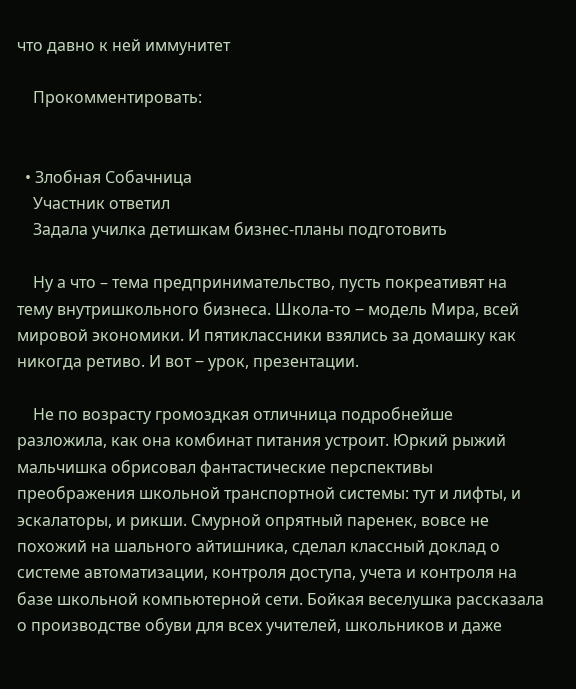что давно к ней иммунитет

    Прокомментировать:


  • Злобная Собачница
    Участник ответил
    Задала училка детишкам бизнес-планы подготовить

    Ну а что – тема предпринимательство, пусть покреативят на тему внутришкольного бизнеса. Школа-то ‒ модель Мира, всей мировой экономики. И пятиклассники взялись за домашку как никогда ретиво. И вот ‒ урок, презентации.

    Не по возрасту громоздкая отличница подробнейше разложила, как она комбинат питания устроит. Юркий рыжий мальчишка обрисовал фантастические перспективы преображения школьной транспортной системы: тут и лифты, и эскалаторы, и рикши. Смурной опрятный паренек, вовсе не похожий на шального айтишника, сделал классный доклад о системе автоматизации, контроля доступа, учета и контроля на базе школьной компьютерной сети. Бойкая веселушка рассказала о производстве обуви для всех учителей, школьников и даже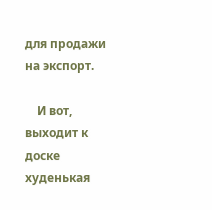для продажи на экспорт.

    И вот, выходит к доске худенькая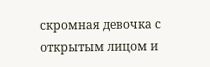скромная девочка с открытым лицом и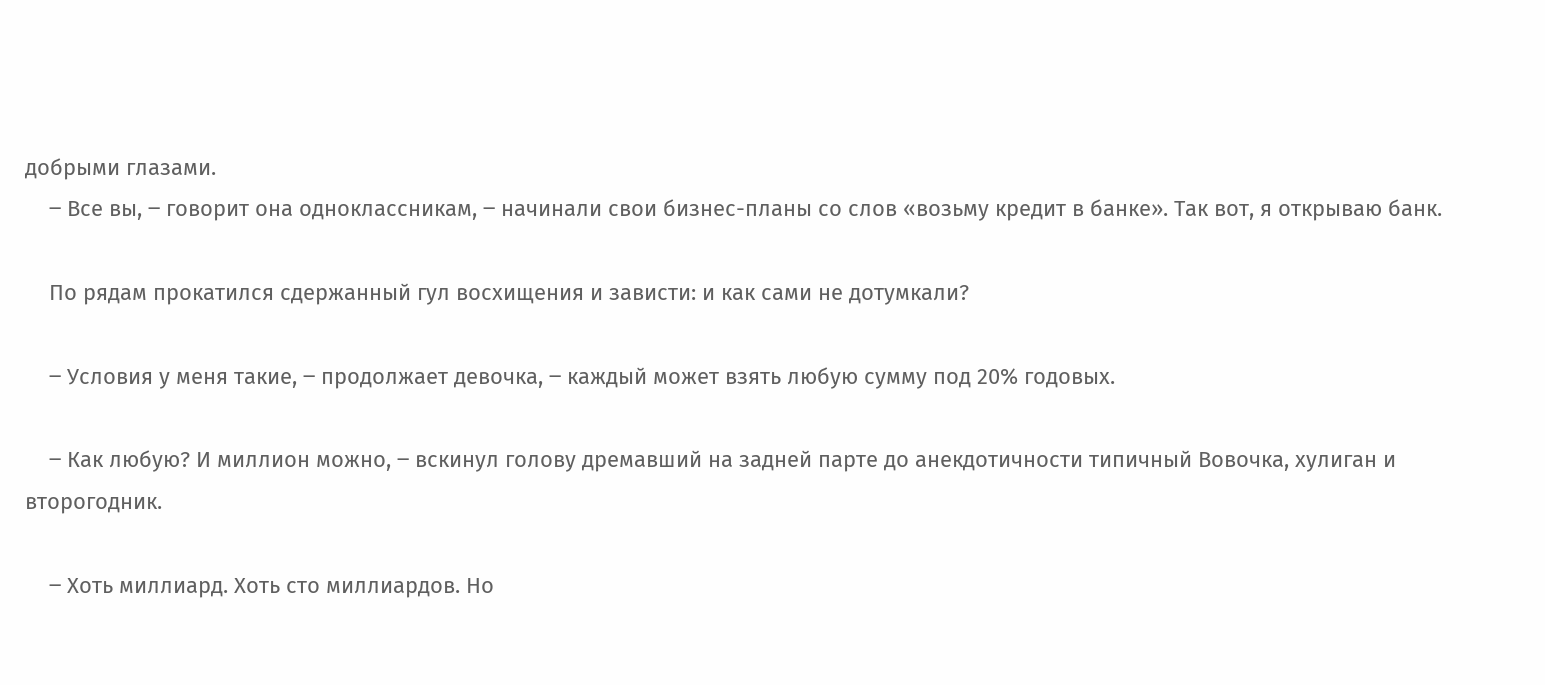добрыми глазами.
    ‒ Все вы, ‒ говорит она одноклассникам, ‒ начинали свои бизнес-планы со слов «возьму кредит в банке». Так вот, я открываю банк.

    По рядам прокатился сдержанный гул восхищения и зависти: и как сами не дотумкали?

    ‒ Условия у меня такие, ‒ продолжает девочка, ‒ каждый может взять любую сумму под 20% годовых.

    ‒ Как любую? И миллион можно, ‒ вскинул голову дремавший на задней парте до анекдотичности типичный Вовочка, хулиган и второгодник.

    ‒ Хоть миллиард. Хоть сто миллиардов. Но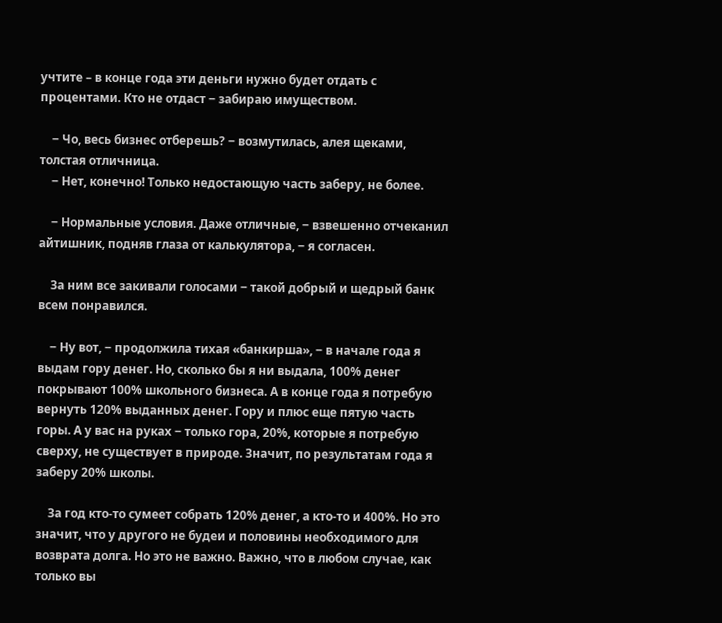учтите – в конце года эти деньги нужно будет отдать с процентами. Кто не отдаст ‒ забираю имуществом.

    ‒ Чо, весь бизнес отберешь? ‒ возмутилась, алея щеками, толстая отличница.
    ‒ Нет, конечно! Только недостающую часть заберу, не более.

    ‒ Нормальные условия. Даже отличные, ‒ взвешенно отчеканил айтишник, подняв глаза от калькулятора, ‒ я согласен.

    За ним все закивали голосами ‒ такой добрый и щедрый банк всем понравился.

    ‒ Ну вот, ‒ продолжила тихая «банкирша», ‒ в начале года я выдам гору денег. Но, сколько бы я ни выдала, 100% денег покрывают 100% школьного бизнеса. А в конце года я потребую вернуть 120% выданных денег. Гору и плюс еще пятую часть горы. А у вас на руках ‒ только гора, 20%, которые я потребую сверху, не существует в природе. Значит, по результатам года я заберу 20% школы.

    За год кто-то сумеет собрать 120% денег, а кто-то и 400%. Но это значит, что у другого не будеи и половины необходимого для возврата долга. Но это не важно. Важно, что в любом случае, как только вы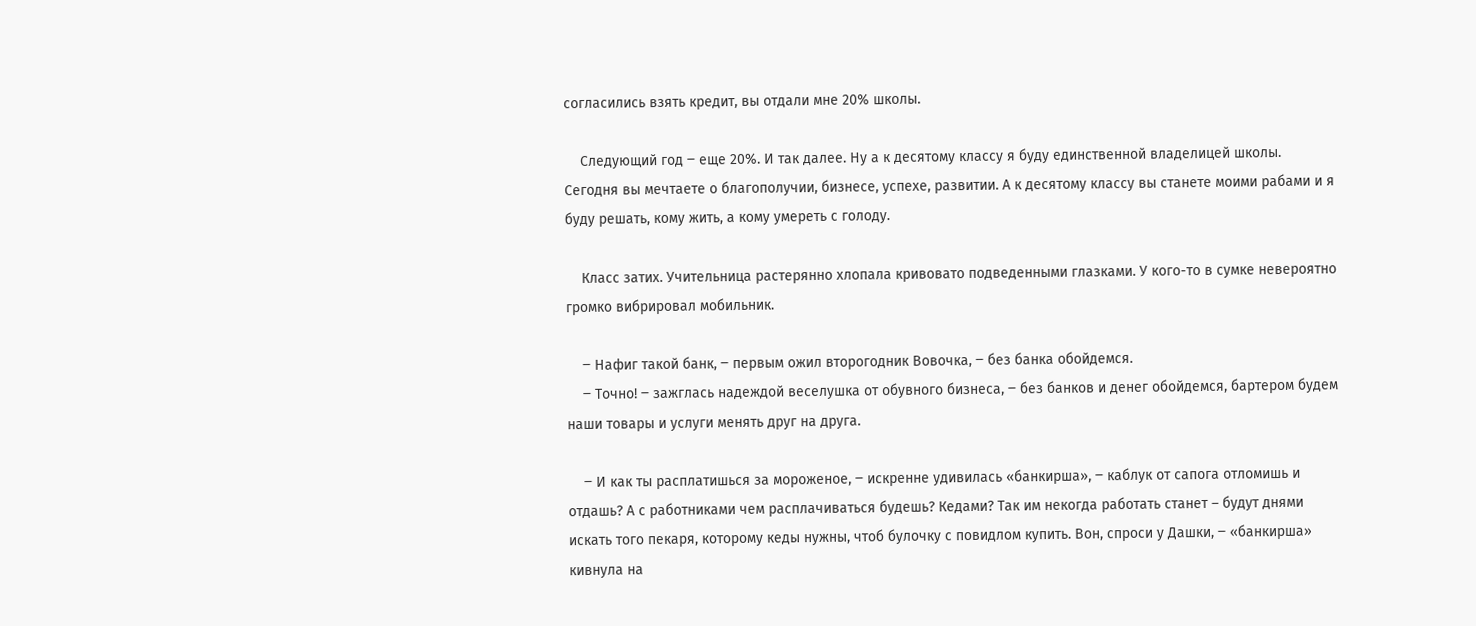согласились взять кредит, вы отдали мне 20% школы.

    Следующий год ‒ еще 20%. И так далее. Ну а к десятому классу я буду единственной владелицей школы. Сегодня вы мечтаете о благополучии, бизнесе, успехе, развитии. А к десятому классу вы станете моими рабами и я буду решать, кому жить, а кому умереть с голоду.

    Класс затих. Учительница растерянно хлопала кривовато подведенными глазками. У кого-то в сумке невероятно громко вибрировал мобильник.

    ‒ Нафиг такой банк, ‒ первым ожил второгодник Вовочка, ‒ без банка обойдемся.
    ‒ Точно! ‒ зажглась надеждой веселушка от обувного бизнеса, ‒ без банков и денег обойдемся, бартером будем наши товары и услуги менять друг на друга.

    ‒ И как ты расплатишься за мороженое, ‒ искренне удивилась «банкирша», ‒ каблук от сапога отломишь и отдашь? А с работниками чем расплачиваться будешь? Кедами? Так им некогда работать станет – будут днями искать того пекаря, которому кеды нужны, чтоб булочку с повидлом купить. Вон, спроси у Дашки, ‒ «банкирша» кивнула на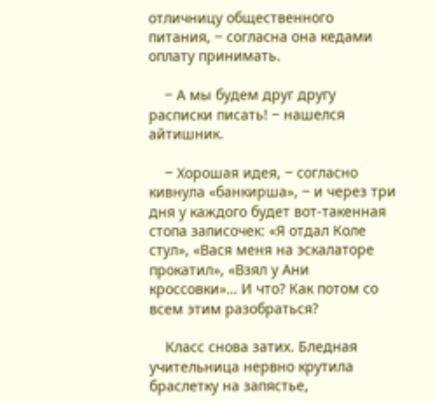отличницу общественного питания, ‒ согласна она кедами оплату принимать.

    ‒ А мы будем друг другу расписки писать! ‒ нашелся айтишник.

    ‒ Хорошая идея, ‒ согласно кивнула «банкирша», ‒ и через три дня у каждого будет вот-такенная стопа записочек: «Я отдал Коле стул», «Вася меня на эскалаторе прокатил», «Взял у Ани кроссовки»… И что? Как потом со всем этим разобраться?

    Класс снова затих. Бледная учительница нервно крутила браслетку на запястье,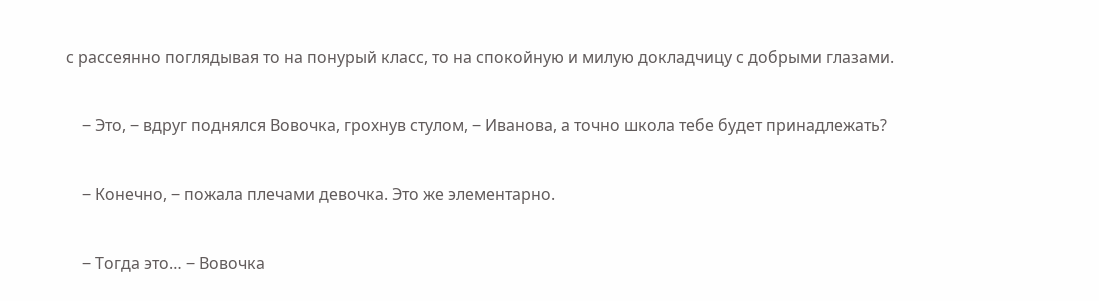с рассеянно поглядывая то на понурый класс, то на спокойную и милую докладчицу с добрыми глазами.

    ‒ Это, ‒ вдруг поднялся Вовочка, грохнув стулом, ‒ Иванова, а точно школа тебе будет принадлежать?

    ‒ Конечно, ‒ пожала плечами девочка. Это же элементарно.

    ‒ Тогда это… ‒ Вовочка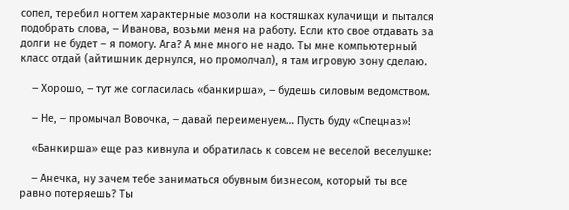сопел, теребил ногтем характерные мозоли на костяшках кулачищи и пытался подобрать слова, ‒ Иванова, возьми меня на работу. Если кто свое отдавать за долги не будет – я помогу. Ага? А мне много не надо. Ты мне компьютерный класс отдай (айтишник дернулся, но промолчал), я там игровую зону сделаю.

    ‒ Хорошо, ‒ тут же согласилась «банкирша», ‒ будешь силовым ведомством.

    ‒ Не, ‒ промычал Вовочка, ‒ давай переименуем… Пусть буду «Спецназ»!

    «Банкирша» еще раз кивнула и обратилась к совсем не веселой веселушке:

    ‒ Анечка, ну зачем тебе заниматься обувным бизнесом, который ты все равно потеряешь? Ты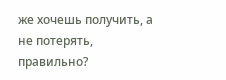же хочешь получить, а не потерять, правильно?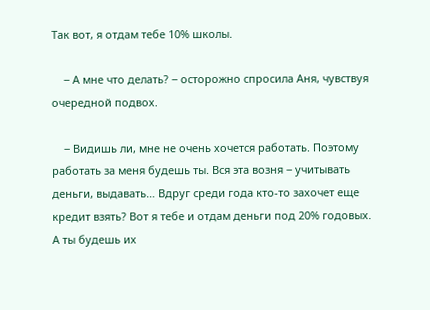Так вот, я отдам тебе 10% школы.

    ‒ А мне что делать? ‒ осторожно спросила Аня, чувствуя очередной подвох.

    ‒ Видишь ли, мне не очень хочется работать. Поэтому работать за меня будешь ты. Вся эта возня ‒ учитывать деньги, выдавать… Вдруг среди года кто-то захочет еще кредит взять? Вот я тебе и отдам деньги под 20% годовых. А ты будешь их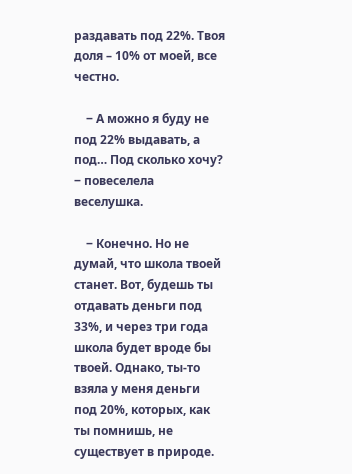раздавать под 22%. Твоя доля – 10% от моей, все честно.

    ‒ А можно я буду не под 22% выдавать, а под… Под сколько хочу? ‒ повеселела веселушка.

    ‒ Конечно. Но не думай, что школа твоей станет. Вот, будешь ты отдавать деньги под 33%, и через три года школа будет вроде бы твоей. Однако, ты-то взяла у меня деньги под 20%, которых, как ты помнишь, не существует в природе.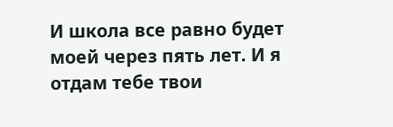И школа все равно будет моей через пять лет. И я отдам тебе твои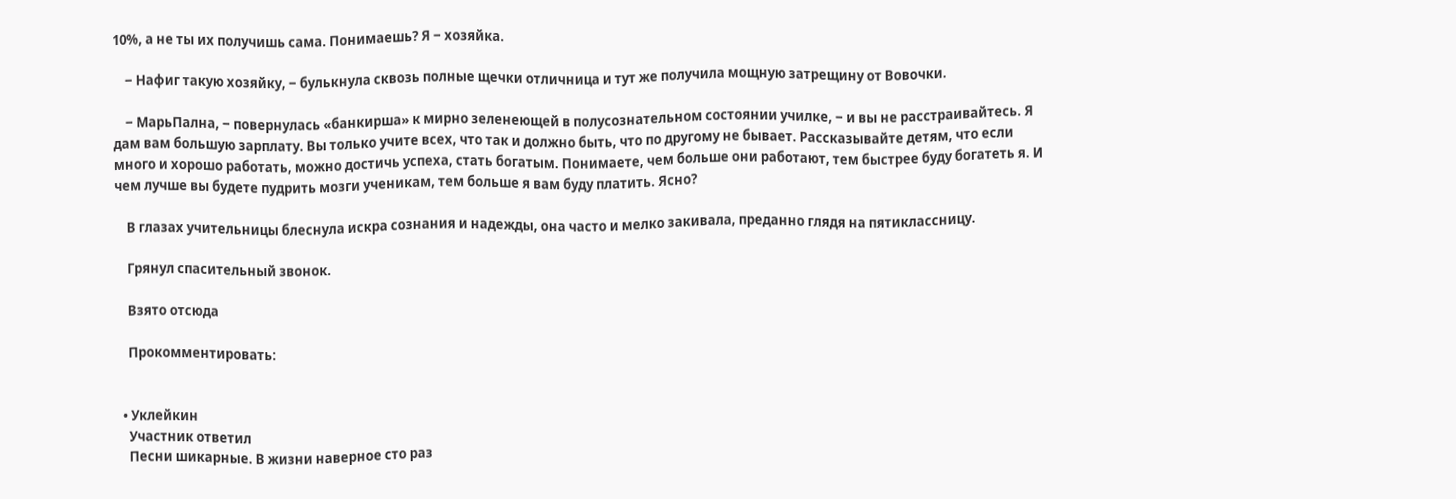10%, а не ты их получишь сама. Понимаешь? Я ‒ хозяйка.

    ‒ Нафиг такую хозяйку, ‒ булькнула сквозь полные щечки отличница и тут же получила мощную затрещину от Вовочки.

    ‒ МарьПална, ‒ повернулась «банкирша» к мирно зеленеющей в полусознательном состоянии училке, ‒ и вы не расстраивайтесь. Я дам вам большую зарплату. Вы только учите всех, что так и должно быть, что по другому не бывает. Рассказывайте детям, что если много и хорошо работать, можно достичь успеха, стать богатым. Понимаете, чем больше они работают, тем быстрее буду богатеть я. И чем лучше вы будете пудрить мозги ученикам, тем больше я вам буду платить. Ясно?

    В глазах учительницы блеснула искра сознания и надежды, она часто и мелко закивала, преданно глядя на пятиклассницу.

    Грянул спасительный звонок.

    Взято отсюда

    Прокомментировать:


  • Уклейкин
    Участник ответил
    Песни шикарные. В жизни наверное сто раз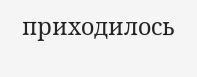приходилось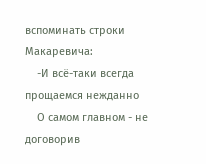вспоминать строки Макаревича:
    -И всё-таки всегда прощаемся нежданно
    О самом главном - не договорив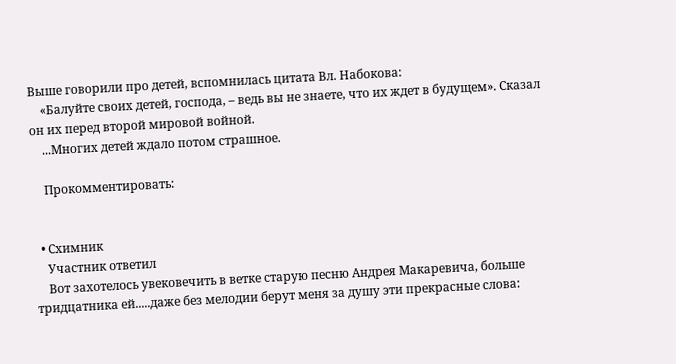Выше говорили про детей, вспомнилась цитата Вл. Набокова:
    «Балуйте своих детей, господа, – ведь вы не знаете, что их ждет в будущем». Сказал он их перед второй мировой войной.
    ...Многих детей ждало потом страшное.

    Прокомментировать:


  • Схимник
    Участник ответил
    Вот захотелось увековечить в ветке старую песню Андрея Макаревича, больше тридцатника ей.....даже без мелодии берут меня за душу эти прекрасные слова: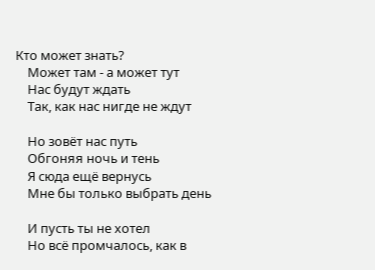Кто может знать?
    Может там - а может тут
    Нас будут ждать
    Так, как нас нигде не ждут

    Но зовёт нас путь
    Обгоняя ночь и тень
    Я сюда ещё вернусь
    Мне бы только выбрать день

    И пусть ты не хотел
    Но всё промчалось, как в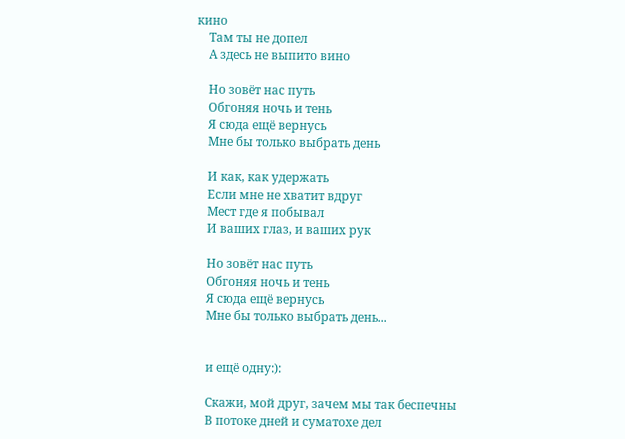кино
    Там ты не допел
    А здесь не выпито вино

    Но зовёт нас путь
    Обгоняя ночь и тень
    Я сюда ещё вернусь
    Мне бы только выбрать день

    И как, как удержать
    Если мне не хватит вдруг
    Мест где я побывал
    И ваших глаз, и ваших рук

    Но зовёт нас путь
    Обгоняя ночь и тень
    Я сюда ещё вернусь
    Мне бы только выбрать день...


    и ещё одну:):

    Скажи, мой друг, зачем мы так беспечны
    В потоке дней и суматохе дел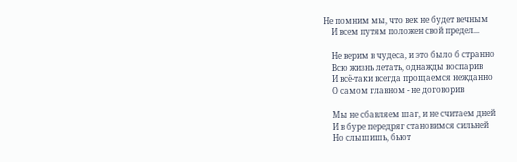Не помним мы, что век не будет вечным
    И всем путям положен свой предел...

    Не верим в чудеса, и это было б странно
    Всю жизнь летать, однажды воспарив
    И всё-таки всегда прощаемся нежданно
    О самом главном - не договорив

    Мы не сбавляем шаг, и не считаем дней
    И в буре передряг становимся сильней
    Но слышишь, бьют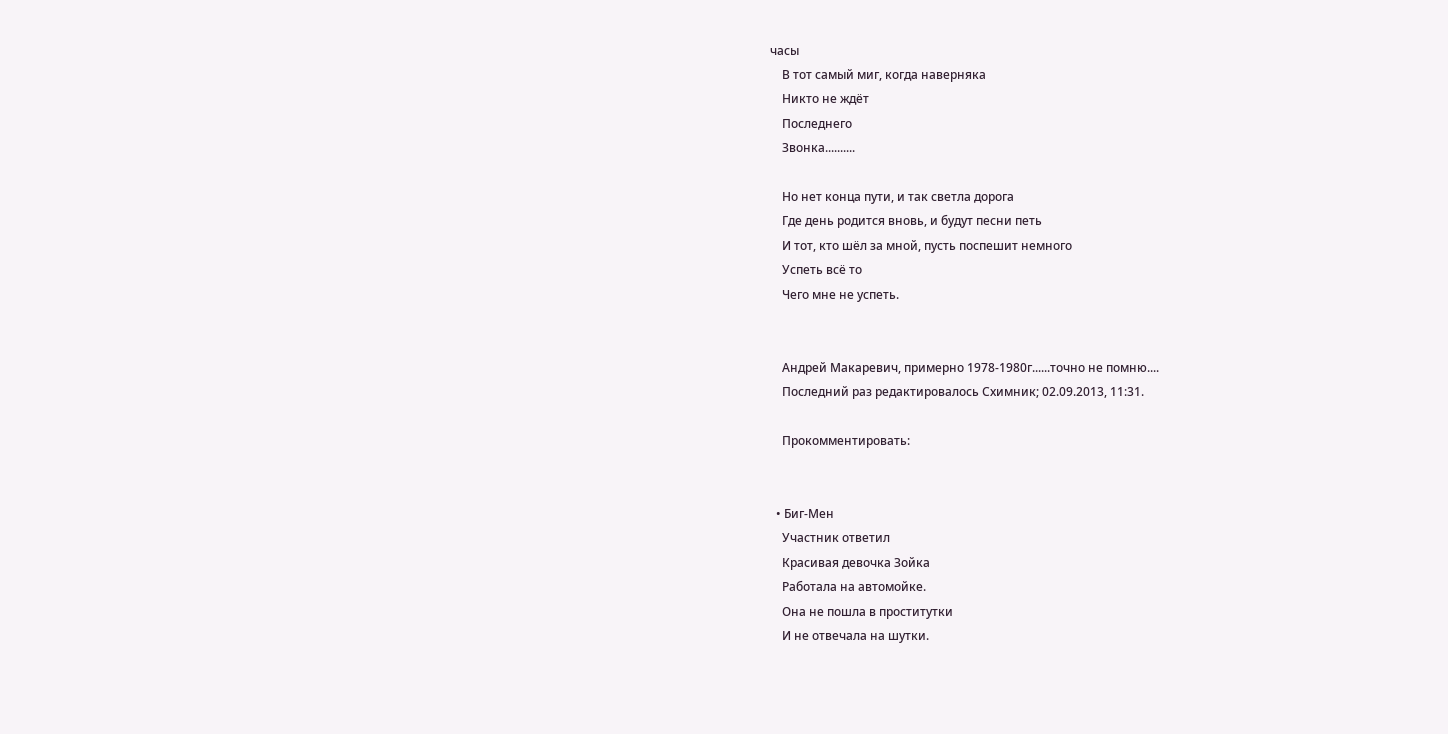часы
    В тот самый миг, когда наверняка
    Никто не ждёт
    Последнего
    Звонка..........

    Но нет конца пути, и так светла дорога
    Где день родится вновь, и будут песни петь
    И тот, кто шёл за мной, пусть поспешит немного
    Успеть всё то
    Чего мне не успеть.


    Андрей Макаревич, примерно 1978-1980г......точно не помню....
    Последний раз редактировалось Схимник; 02.09.2013, 11:31.

    Прокомментировать:


  • Биг-Мен
    Участник ответил
    Красивая девочка Зойка
    Работала на автомойке.
    Она не пошла в проститутки
    И не отвечала на шутки.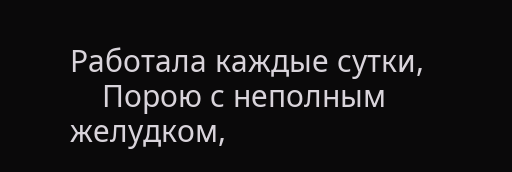Работала каждые сутки,
    Порою с неполным желудком,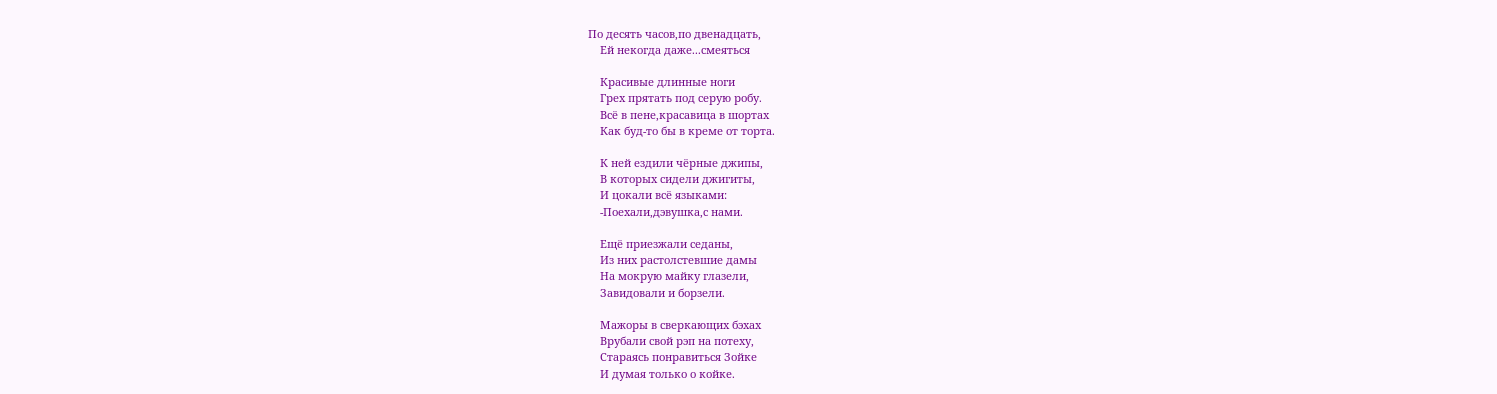По десять часов,по двенадцать,
    Ей некогда даже...смеяться

    Красивые длинные ноги
    Грех прятать под серую робу.
    Всё в пене,красавица в шортах
    Как буд-то бы в креме от торта.

    К ней ездили чёрные джипы,
    В которых сидели джигиты,
    И цокали всё языками:
    -Поехали,дэвушка,с нами.

    Ещё приезжали седаны,
    Из них растолстевшие дамы
    На мокрую майку глазели,
    Завидовали и борзели.

    Мажоры в сверкающих бэхах
    Врубали свой рэп на потеху,
    Стараясь понравиться Зойке
    И думая только о койке.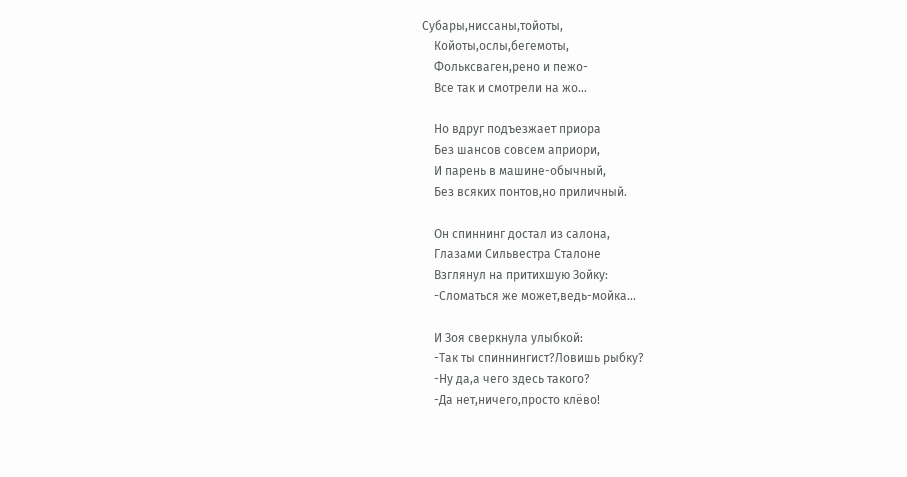Субары,ниссаны,тойоты,
    Койоты,ослы,бегемоты,
    Фольксваген,рено и пежо-
    Все так и смотрели на жо...

    Но вдруг подъезжает приора
    Без шансов совсем априори,
    И парень в машине-обычный,
    Без всяких понтов,но приличный.

    Он спиннинг достал из салона,
    Глазами Сильвестра Сталоне
    Взглянул на притихшую Зойку:
    -Сломаться же может,ведь-мойка...

    И Зоя сверкнула улыбкой:
    -Так ты спиннингист?Ловишь рыбку?
    -Ну да,а чего здесь такого?
    -Да нет,ничего,просто клёво!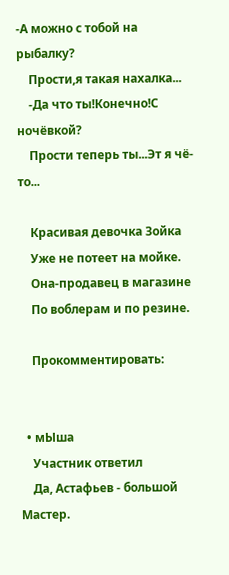-А можно с тобой на рыбалку?
    Прости,я такая нахалка...
    -Да что ты!Конечно!С ночёвкой?
    Прости теперь ты...Эт я чё-то...

    Красивая девочка Зойка
    Уже не потеет на мойке.
    Она-продавец в магазине
    По воблерам и по резине.

    Прокомментировать:


  • мЫша
    Участник ответил
    Да, Астафьев - большой Мастер.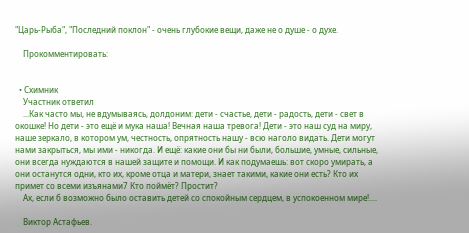"Царь-Рыба", "Последний поклон" - очень глубокие вещи, даже не о душе - о духе.

    Прокомментировать:


  • Схимник
    Участник ответил
    ...Как часто мы, не вдумываясь, долдоним: дети - счастье, дети - радость, дети - свет в окошке! Но дети - это ещё и мука наша! Вечная наша тревога! Дети - это наш суд на миру, наше зеркало, в котором ум, честность, опрятность нашу - всю наголо видать. Дети могут нами закрыться, мы ими - никогда. И ещё: какие они бы ни были, большие, умные, сильные, они всегда нуждаются в нашей защите и помощи. И как подумаешь: вот скоро умирать, а они останутся одни, кто их, кроме отца и матери, знает такими, какие они есть? Кто их примет со всеми изъянами7 Кто поймёт? Простит?
    Ах, если б возможно было оставить детей со спокойным сердцем, в успокоенном мире!....

    Виктор Астафьев.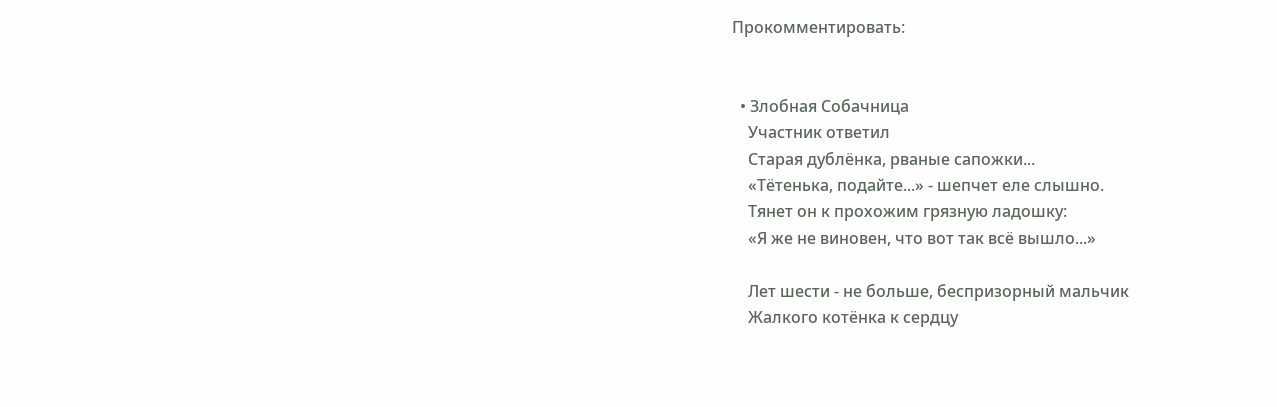Прокомментировать:


  • Злобная Собачница
    Участник ответил
    Старая дублёнка, рваные сапожки...
    «Тётенька, подайте...» - шепчет еле слышно.
    Тянет он к прохожим грязную ладошку:
    «Я же не виновен, что вот так всё вышло...»

    Лет шести - не больше, беспризорный мальчик
    Жалкого котёнка к сердцу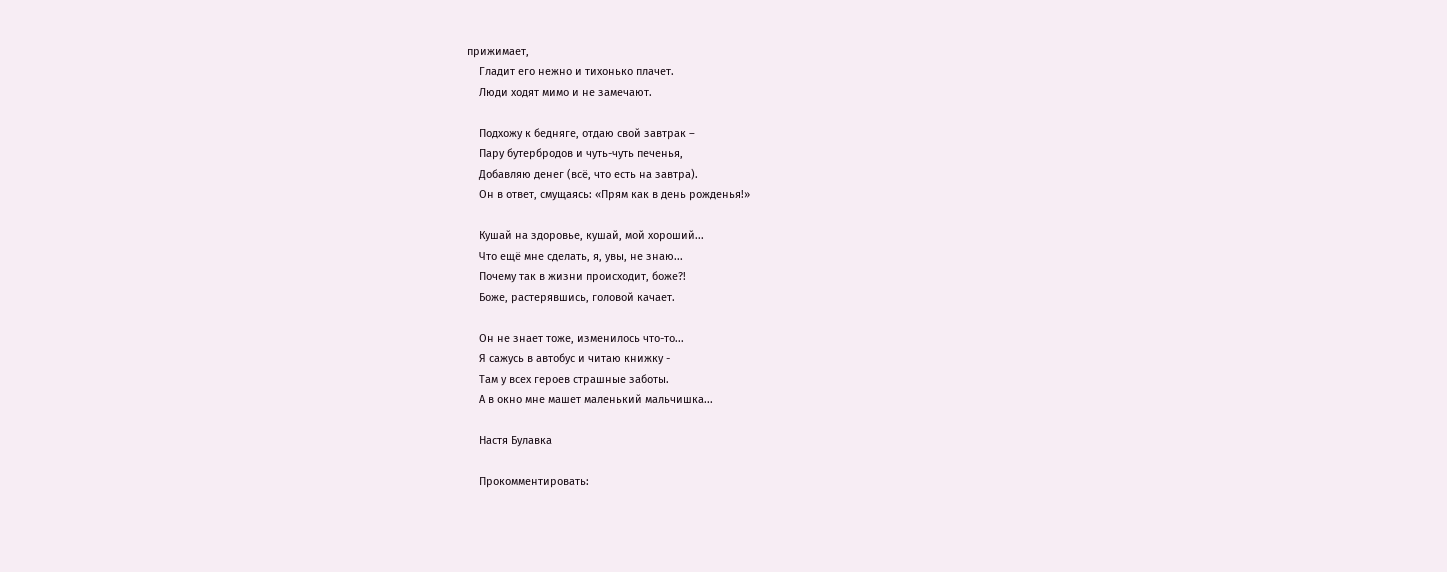прижимает,
    Гладит его нежно и тихонько плачет.
    Люди ходят мимо и не замечают.

    Подхожу к бедняге, отдаю свой завтрак –
    Пару бутербродов и чуть-чуть печенья,
    Добавляю денег (всё, что есть на завтра).
    Он в ответ, смущаясь: «Прям как в день рожденья!»

    Кушай на здоровье, кушай, мой хороший...
    Что ещё мне сделать, я, увы, не знаю...
    Почему так в жизни происходит, боже?!
    Боже, растерявшись, головой качает.

    Он не знает тоже, изменилось что-то...
    Я сажусь в автобус и читаю книжку -
    Там у всех героев страшные заботы.
    А в окно мне машет маленький мальчишка...

    Настя Булавка

    Прокомментировать: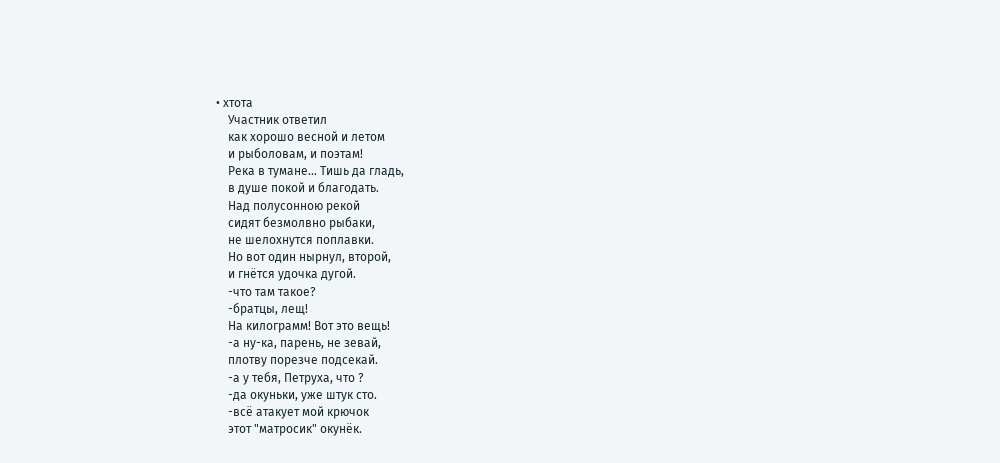• хтота
    Участник ответил
    как хорошо весной и летом
    и рыболовам, и поэтам!
    Река в тумане... Тишь да гладь,
    в душе покой и благодать.
    Над полусонною рекой
    сидят безмолвно рыбаки,
    не шелохнутся поплавки.
    Но вот один нырнул, второй,
    и гнётся удочка дугой.
    -что там такое?
    -братцы, лещ!
    На килограмм! Вот это вещь!
    -а ну-ка, парень, не зевай,
    плотву порезче подсекай.
    -а у тебя, Петруха, что ?
    -да окуньки, уже штук сто.
    -всё атакует мой крючок
    этот "матросик" окунёк.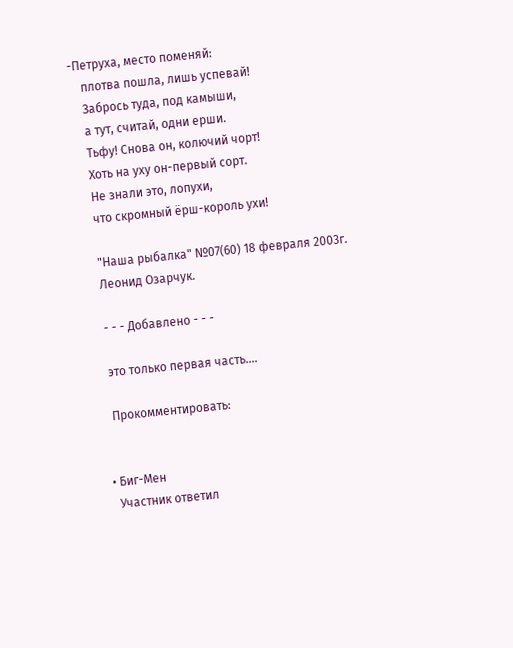-Петруха, место поменяй:
    плотва пошла, лишь успевай!
    Забрось туда, под камыши,
    а тут, считай, одни ерши.
    Тьфу! Снова он, колючий чорт!
    Хоть на уху он-первый сорт.
    Не знали это, лопухи,
    что скромный ёрш-король ухи!

    "Наша рыбалка" №07(60) 18 февраля 2003г.
    Леонид Озарчук.

    - - - Добавлено - - -

    это только первая часть....

    Прокомментировать:


  • Биг-Мен
    Участник ответил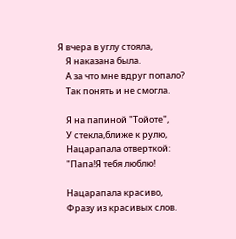Я вчера в углу стояла,
    Я наказана была.
    А за что мне вдруг попало?
    Так понять и не смогла.

    Я на папиной "Тойоте",
    У стекла,ближе к рулю,
    Нацарапала отверткой:
    "Папа!Я тебя люблю!

    Нацарапала красиво,
    Фразу из красивых слов.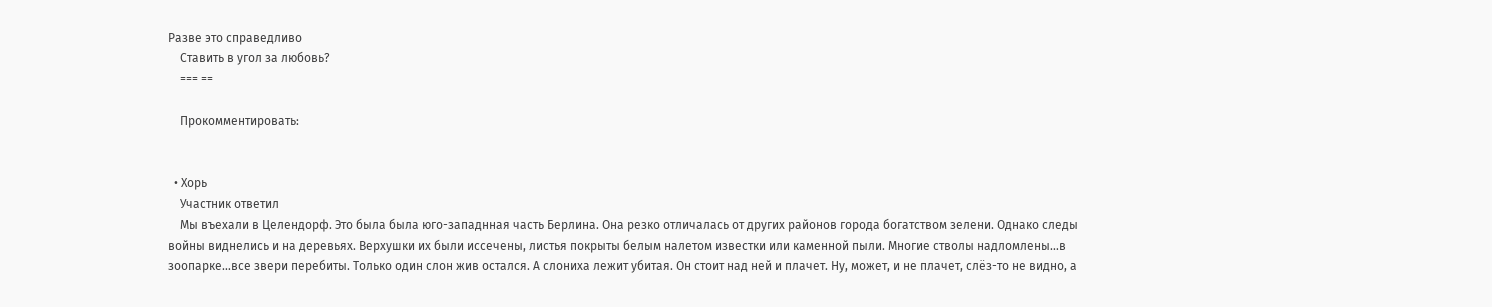Разве это справедливо
    Ставить в угол за любовь?
    === ==

    Прокомментировать:


  • Хорь
    Участник ответил
    Мы въехали в Целендорф. Это была была юго-западнная часть Берлина. Она резко отличалась от других районов города богатством зелени. Однако следы войны виднелись и на деревьях. Верхушки их были иссечены, листья покрыты белым налетом известки или каменной пыли. Многие стволы надломлены…в зоопарке…все звери перебиты. Только один слон жив остался. А слониха лежит убитая. Он стоит над ней и плачет. Ну, может, и не плачет, слёз-то не видно, а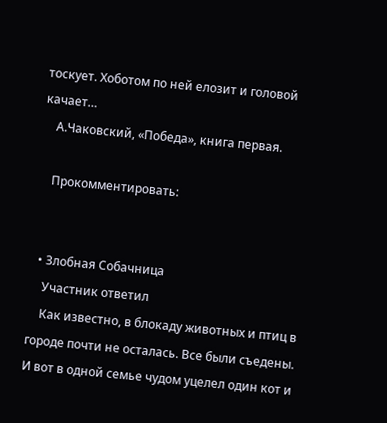тоскует. Хоботом по ней елозит и головой качает…
    А.Чаковский, «Победа», книга первая.

    Прокомментировать:


  • Злобная Собачница
    Участник ответил
    Как известно, в блокаду животных и птиц в городе почти не осталась. Все были съедены. И вот в одной семье чудом уцелел один кот и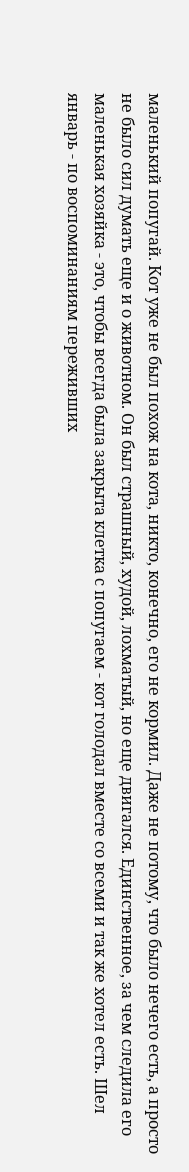маленький попугай. Кот уже не был похож на кота, никто, конечно, его не кормил. Даже не потому, что было нечего есть, а просто не было сил думать еще и о животном. Он был страшный, худой, лохматый, но еще двигался. Единственное, за чем следила его маленькая хозяйка - это, чтобы всегда была закрыта клетка с попугаем - кот голодал вместе со всеми и так же хотел есть. Шел январь - по воспоминаниям переживших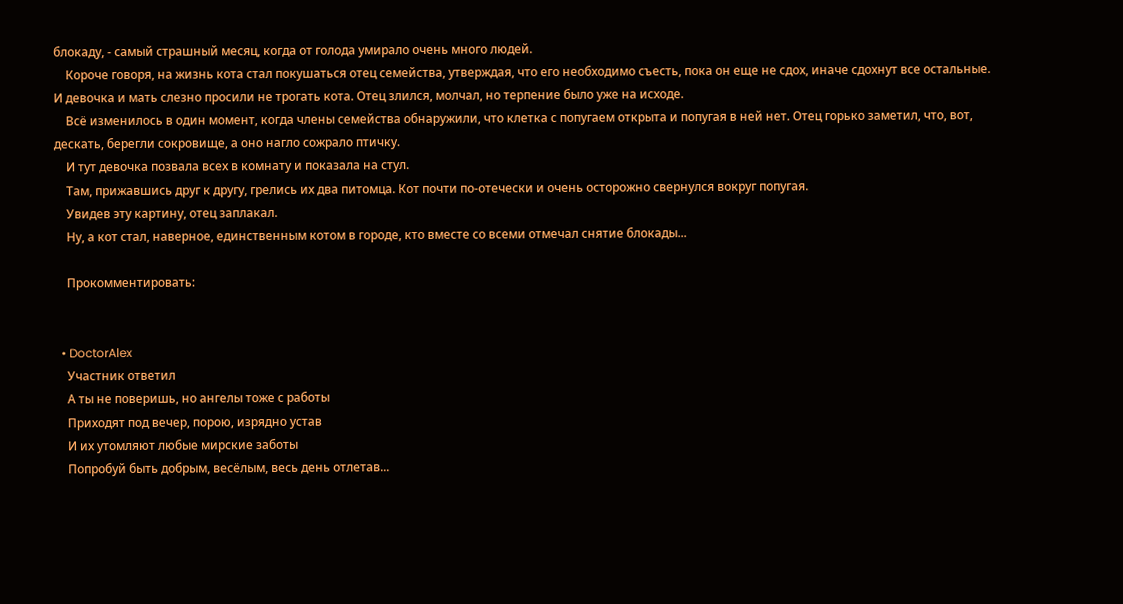блокаду, - самый страшный месяц, когда от голода умирало очень много людей.
    Короче говоря, на жизнь кота стал покушаться отец семейства, утверждая, что его необходимо съесть, пока он еще не сдох, иначе сдохнут все остальные. И девочка и мать слезно просили не трогать кота. Отец злился, молчал, но терпение было уже на исходе.
    Всё изменилось в один момент, когда члены семейства обнаружили, что клетка с попугаем открыта и попугая в ней нет. Отец горько заметил, что, вот, дескать, берегли сокровище, а оно нагло сожрало птичку.
    И тут девочка позвала всех в комнату и показала на стул.
    Там, прижавшись друг к другу, грелись их два питомца. Кот почти по-отечески и очень осторожно свернулся вокруг попугая.
    Увидев эту картину, отец заплакал.
    Ну, а кот стал, наверное, единственным котом в городе, кто вместе со всеми отмечал снятие блокады...

    Прокомментировать:


  • DoctorAlex
    Участник ответил
    А ты не поверишь, но ангелы тоже с работы
    Приходят под вечер, порою, изрядно устав
    И их утомляют любые мирские заботы
    Попробуй быть добрым, весёлым, весь день отлетав...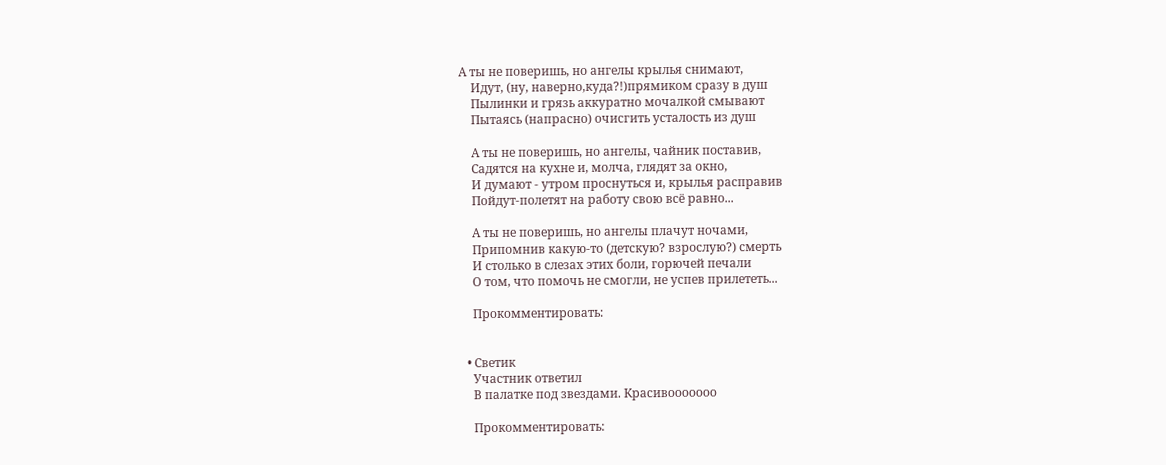А ты не поверишь, но ангелы крылья снимают,
    Идут, (ну, наверно,куда?!)прямиком сразу в душ
    Пылинки и грязь аккуратно мочалкой смывают
    Пытаясь (напрасно) очисгить усталость из душ

    А ты не поверишь, но ангелы, чайник поставив,
    Садятся на кухне и, молча, глядят за окно,
    И думают - утром проснуться и, крылья расправив
    Пойдут-полетят на работу свою всё равно...

    А ты не поверишь, но ангелы плачут ночами,
    Припомнив какую-то (детскую? взрослую?) смерть
    И столько в слезах этих боли, горючей печали
    О том, что помочь не смогли, не успев прилететь...

    Прокомментировать:


  • Светик
    Участник ответил
    В палатке под звездами. Красивооооооо

    Прокомментировать: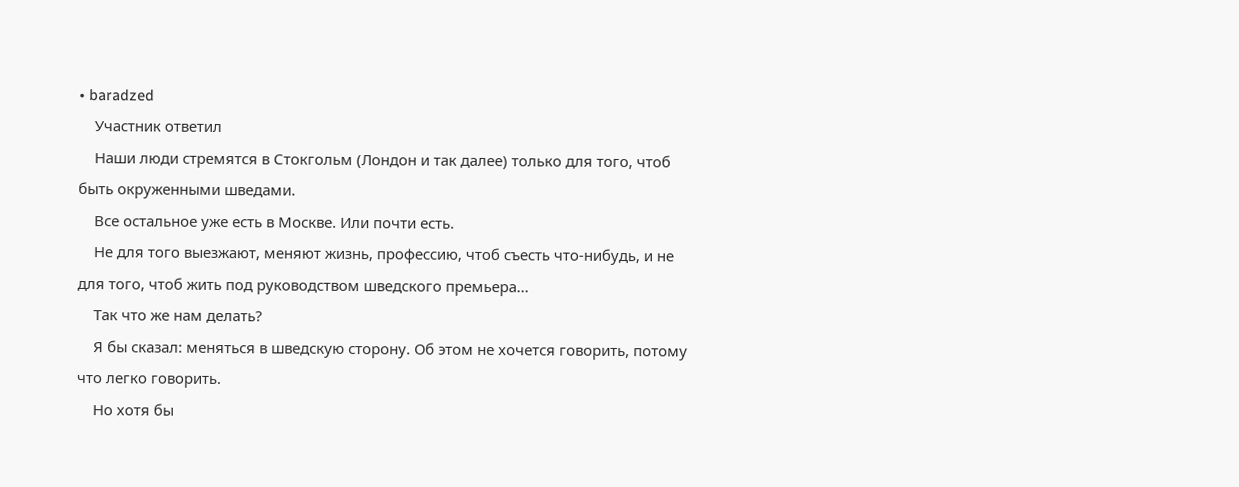• baradzed
    Участник ответил
    Наши люди стремятся в Стокгольм (Лондон и так далее) только для того, чтоб быть окруженными шведами.
    Все остальное уже есть в Москве. Или почти есть.
    Не для того выезжают, меняют жизнь, профессию, чтоб съесть что-нибудь, и не для того, чтоб жить под руководством шведского премьера...
    Так что же нам делать?
    Я бы сказал: меняться в шведскую сторону. Об этом не хочется говорить, потому что легко говорить.
    Но хотя бы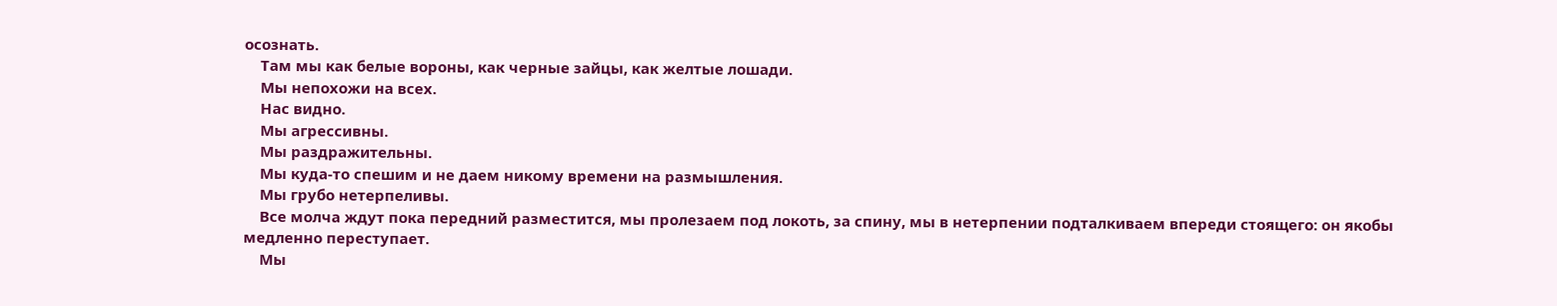осознать.
    Там мы как белые вороны, как черные зайцы, как желтые лошади.
    Мы непохожи на всех.
    Нас видно.
    Мы агрессивны.
    Мы раздражительны.
    Мы куда-то спешим и не даем никому времени на размышления.
    Мы грубо нетерпеливы.
    Все молча ждут пока передний разместится, мы пролезаем под локоть, за спину, мы в нетерпении подталкиваем впереди стоящего: он якобы медленно переступает.
    Мы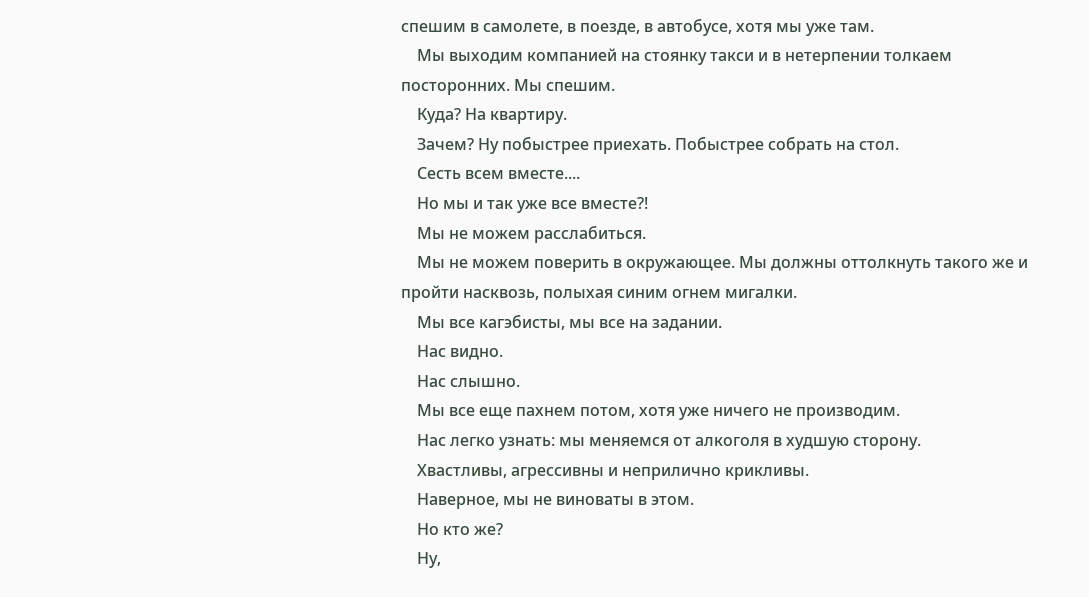спешим в самолете, в поезде, в автобусе, хотя мы уже там.
    Мы выходим компанией на стоянку такси и в нетерпении толкаем посторонних. Мы спешим.
    Куда? На квартиру.
    Зачем? Ну побыстрее приехать. Побыстрее собрать на стол.
    Сесть всем вместе....
    Но мы и так уже все вместе?!
    Мы не можем расслабиться.
    Мы не можем поверить в окружающее. Мы должны оттолкнуть такого же и пройти насквозь, полыхая синим огнем мигалки.
    Мы все кагэбисты, мы все на задании.
    Нас видно.
    Нас слышно.
    Мы все еще пахнем потом, хотя уже ничего не производим.
    Нас легко узнать: мы меняемся от алкоголя в худшую сторону.
    Хвастливы, агрессивны и неприлично крикливы.
    Наверное, мы не виноваты в этом.
    Но кто же?
    Ну,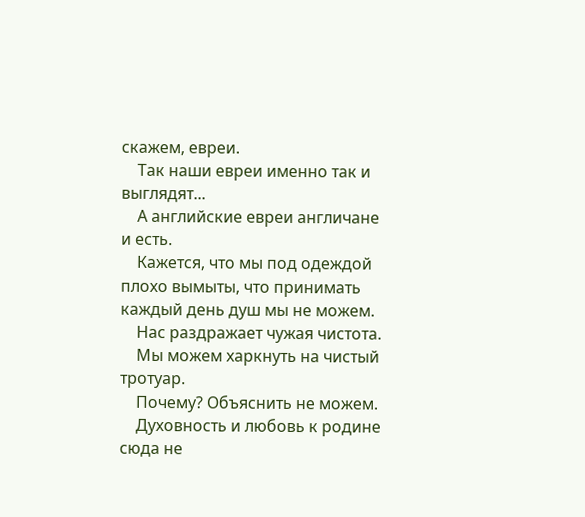скажем, евреи.
    Так наши евреи именно так и выглядят...
    А английские евреи англичане и есть.
    Кажется, что мы под одеждой плохо вымыты, что принимать каждый день душ мы не можем.
    Нас раздражает чужая чистота.
    Мы можем харкнуть на чистый тротуар.
    Почему? Объяснить не можем.
    Духовность и любовь к родине сюда не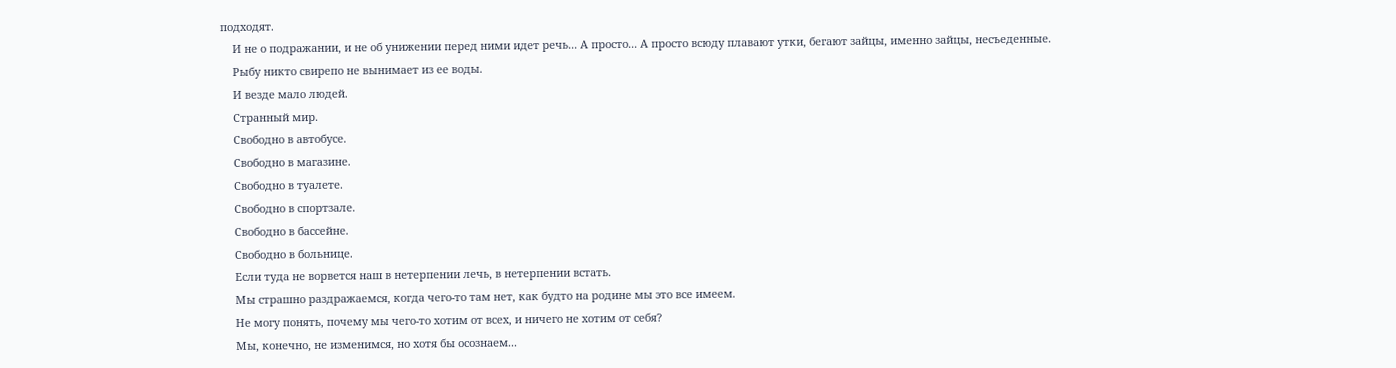подходят.
    И не о подражании, и не об унижении перед ними идет речь... А просто... А просто всюду плавают утки, бегают зайцы, именно зайцы, несъеденные.
    Рыбу никто свирепо не вынимает из ее воды.
    И везде мало людей.
    Странный мир.
    Свободно в автобусе.
    Свободно в магазине.
    Свободно в туалете.
    Свободно в спортзале.
    Свободно в бассейне.
    Свободно в больнице.
    Если туда не ворвется наш в нетерпении лечь, в нетерпении встать.
    Мы страшно раздражаемся, когда чего-то там нет, как будто на родине мы это все имеем.
    Не могу понять, почему мы чего-то хотим от всех, и ничего не хотим от себя?
    Мы, конечно, не изменимся, но хотя бы осознаем...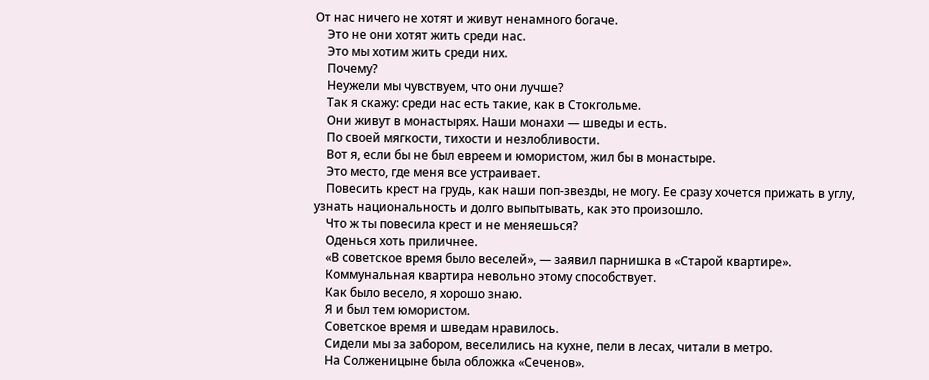От нас ничего не хотят и живут ненамного богаче.
    Это не они хотят жить среди нас.
    Это мы хотим жить среди них.
    Почему?
    Неужели мы чувствуем, что они лучше?
    Так я скажу: среди нас есть такие, как в Стокгольме.
    Они живут в монастырях. Наши монахи — шведы и есть.
    По своей мягкости, тихости и незлобливости.
    Вот я, если бы не был евреем и юмористом, жил бы в монастыре.
    Это место, где меня все устраивает.
    Повесить крест на грудь, как наши поп-звезды, не могу. Ее сразу хочется прижать в углу, узнать национальность и долго выпытывать, как это произошло.
    Что ж ты повесила крест и не меняешься?
    Оденься хоть приличнее.
    «В советское время было веселей», — заявил парнишка в «Старой квартире».
    Коммунальная квартира невольно этому способствует.
    Как было весело, я хорошо знаю.
    Я и был тем юмористом.
    Советское время и шведам нравилось.
    Сидели мы за забором, веселились на кухне, пели в лесах, читали в метро.
    На Солженицыне была обложка «Сеченов».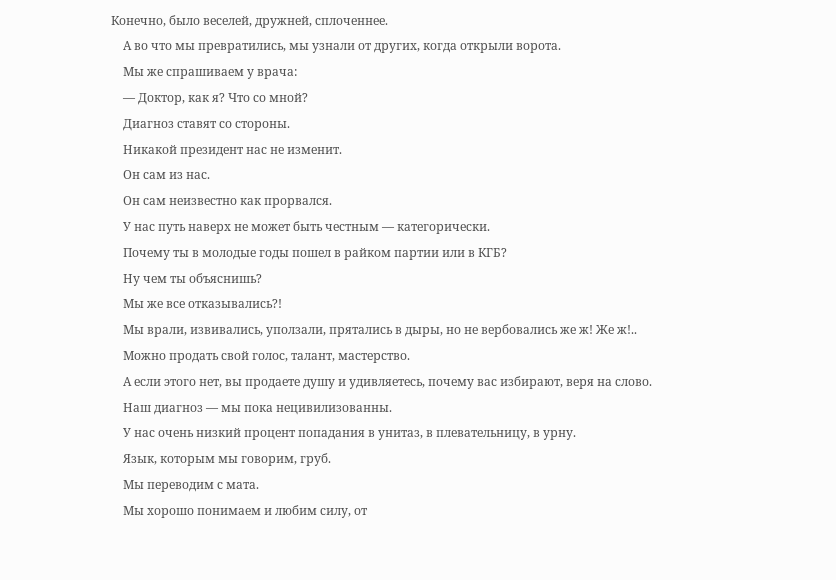Конечно, было веселей, дружней, сплоченнее.
    А во что мы превратились, мы узнали от других, когда открыли ворота.
    Мы же спрашиваем у врача:
    — Доктор, как я? Что со мной?
    Диагноз ставят со стороны.
    Никакой президент нас не изменит.
    Он сам из нас.
    Он сам неизвестно как прорвался.
    У нас путь наверх не может быть честным — категорически.
    Почему ты в молодые годы пошел в райком партии или в КГБ?
    Ну чем ты объяснишь?
    Мы же все отказывались?!
    Мы врали, извивались, уползали, прятались в дыры, но не вербовались же ж! Же ж!..
    Можно продать свой голос, талант, мастерство.
    А если этого нет, вы продаете душу и удивляетесь, почему вас избирают, веря на слово.
    Наш диагноз — мы пока нецивилизованны.
    У нас очень низкий процент попадания в унитаз, в плевательницу, в урну.
    Язык, которым мы говорим, груб.
    Мы переводим с мата.
    Мы хорошо понимаем и любим силу, от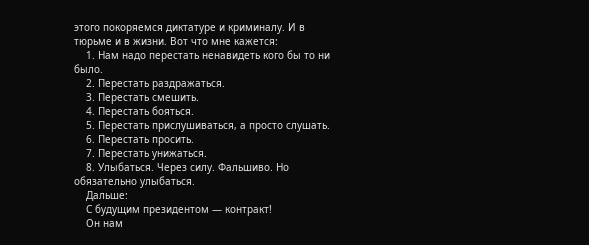этого покоряемся диктатуре и криминалу. И в тюрьме и в жизни. Вот что мне кажется:
    1. Нам надо перестать ненавидеть кого бы то ни было.
    2. Перестать раздражаться.
    3. Перестать смешить.
    4. Перестать бояться.
    5. Перестать прислушиваться, а просто слушать.
    6. Перестать просить.
    7. Перестать унижаться.
    8. Улыбаться. Через силу. Фальшиво. Но обязательно улыбаться.
    Дальше:
    С будущим президентом — контракт!
    Он нам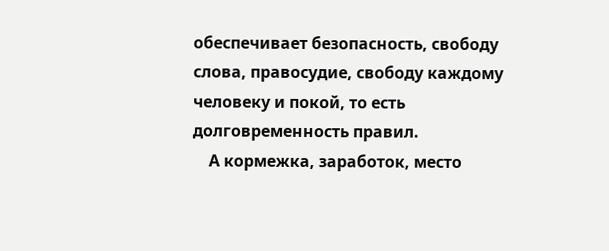обеспечивает безопасность, свободу слова, правосудие, свободу каждому человеку и покой, то есть долговременность правил.
    А кормежка, заработок, место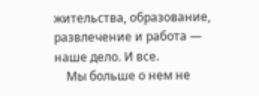жительства, образование, развлечение и работа — наше дело. И все.
    Мы больше о нем не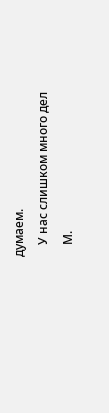думаем.
    У нас слишком много дел
    М.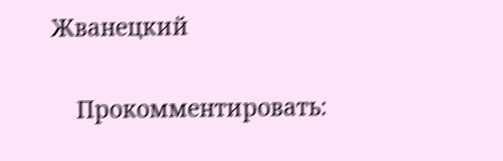Жванецкий

    Прокомментировать: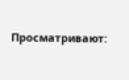Просматривают: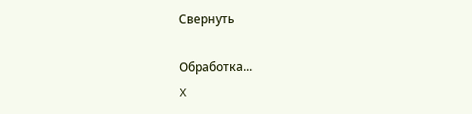Свернуть

Обработка...
X